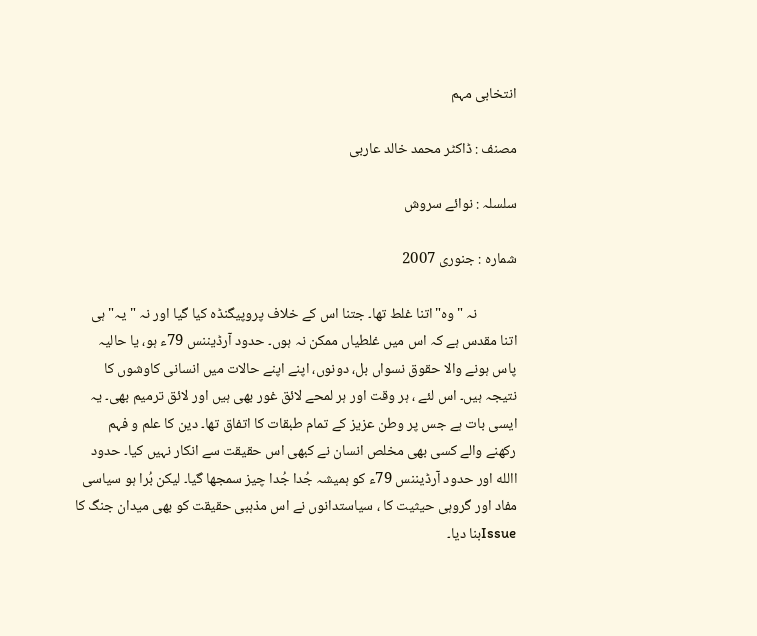انتخابی مہم

مصنف : ڈاکٹر محمد خالد عاربی

سلسلہ : نوائے سروش

شمارہ : جنوری 2007

            نہ "وہ"اتنا غلط تھا۔ جتنا اس کے خلاف پروپیگنڈہ کیا گیا اور نہ "یہ"ہی اتنا مقدس ہے کہ اس میں غلطیاں ممکن نہ ہوں۔ حدود آرڈیننس 79ء ہو، یا حالیہ پاس ہونے والا حقوق نسواں بل، دونوں، اپنے اپنے حالات میں انسانی کاوشوں کا نتیجہ ہیں۔ اس لئے ، ہر وقت اور ہر لمحے لائق غور بھی ہیں اور لائق ترمیم بھی۔ یہ ایسی بات ہے جس پر وطن عزیز کے تمام طبقات کا اتفاق تھا۔ دین کا علم و فہم رکھنے والے کسی بھی مخلص انسان نے کبھی اس حقیقت سے انکار نہیں کیا۔ حدود االله اور حدود آرڈیننس 79ء کو ہمیشہ جُدا جُدا چیز سمجھا گیا۔ لیکن بُرا ہو سیاسی مفاد اور گروہی حیثیت کا ، سیاستدانوں نے اس مذہبی حقیقت کو بھی میدان جنگ کا Issueبنا دیا۔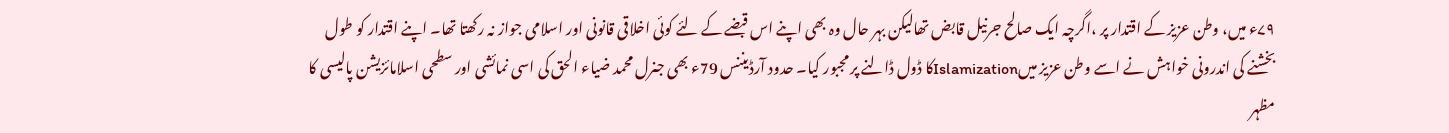۷۹ء میں، وطن عزیز کے اقتدار پر ،اگرچہ ایک صالح جرنیل قابض تھالیکن بہر حال وہ بھی اپنے اس قبضے کے لئے کوئی اخلاقی قانونی اور اسلامی جواز نہ رکھتا تھا۔ اپنے اقتدار کو طول بخشنے کی اندرونی خواہش نے اسے وطن عزیز میںIslamizationکا ڈول ڈالنے پر مجبور کیا۔ حدود آرڈیننس 79ء بھی جنرل محمد ضیاء الحق کی اسی نمائشی اور سطحی اسلامائزیشن پالیسی کا مظہر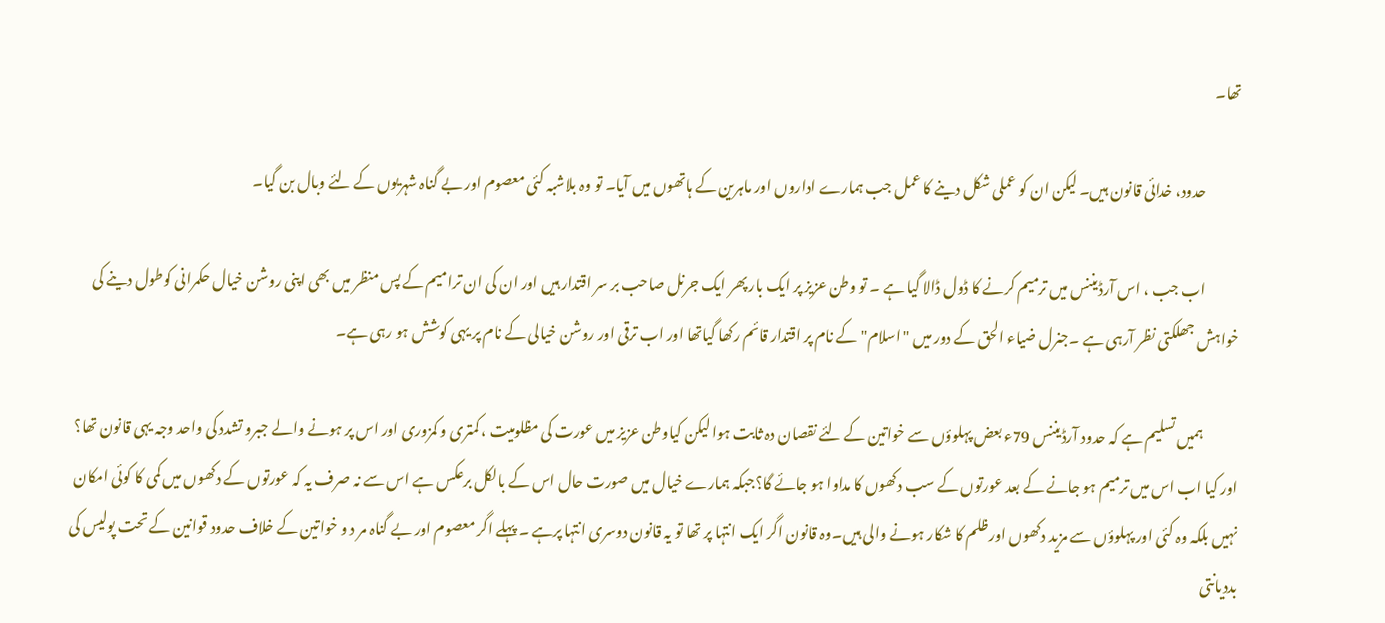تھا۔

            حدود، خدائی قانون ہیں۔ لیکن ان کو عملی شکل دینے کا عمل جب ہمارے اداروں اور ماہرین کے ہاتھوں میں آیا۔ تو وہ بلاشبہ کئی معصوم اور بے گناہ شہریوں کے لئے وبال بن گیا۔

            اب جب ، اس آرڈیننس میں ترمیم کرنے کا ڈول ڈالا گیا ہے ۔ تو وطن عزیز پر ایک بار پھر ایک جرنل صاحب بر سر اقتدار ہیں اور ان کی ان ترامیم کے پس منظر میں بھی اپنی روشن خیال حکمرانی کوطول دینے کی خواہش جھلکتی نظر آرہی ہے ۔جنرل ضیاء الحق کے دور میں "اسلام"کے نام پر اقتدار قائم رکھا گیاتھا اور اب ترقی اور روشن خیالی کے نام پر یہی کوشش ہو رہی ہے۔

            ہمیں تسلیم ہے کہ حدود آرڈیننس 79ء بعض پہلوؤں سے خواتین کے لئے نقصان دہ ثابت ہوا لیکن کیاوطن عزیز میں عورت کی مظلومیت ، کمتری و کمزوری اور اس پر ہونے والے جبرو تشدد کی واحد وجہ یہی قانون تھا؟ اور کیا اب اس میں ترمیم ہو جانے کے بعد عورتوں کے سب دکھوں کا مداوا ہو جائے گا؟جبکہ ہمارے خیال میں صورت حال اس کے بالکل برعکس ہے اس سے نہ صرف یہ کہ عورتوں کے دکھوں میں کمی کا کوئی امکان نہیں بلکہ وہ کئی اور پہلوؤں سے مزید دکھوں اورظلم کا شکار ہونے والی ہیں۔وہ قانون اگر ایک انتہا پر تھا تو یہ قانون دوسری انتہا پرہے ۔ پہلے اگر معصوم اور بے گناہ مر د و خواتین کے خلاف حدود قوانین کے تحت پولیس کی بددیانتی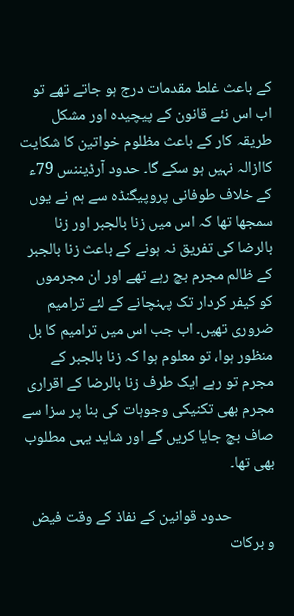کے باعث غلط مقدمات درج ہو جاتے تھے تو اب اس نئے قانون کے پیچیدہ اور مشکل طریقہ کار کے باعث مظلوم خواتین کا شکایت کاازالہ نہیں ہو سکے گا۔ حدود آرڈیننس 79ء کے خلاف طوفانی پروپیگنڈہ سے ہم نے یوں سمجھا تھا کہ اس میں زنا بالجبر اور زنا بالرضا کی تفریق نہ ہونے کے باعث زنا بالجبر کے ظالم مجرم بچ رہے تھے اور ان مجرموں کو کیفر کردار تک پہنچانے کے لئے ترامیم ضروری تھیں۔ اب جب اس میں ترامیم کا بل منظور ہوا، تو معلوم ہوا کہ زنا بالجبر کے مجرم تو رہے ایک طرف زنا بالرضا کے اقراری مجرم بھی تکنیکی وجوہات کی بنا پر سزا سے صاف بچ جایا کریں گے اور شاید یہی مطلوب بھی تھا۔

            حدود قوانین کے نفاذ کے وقت فیض و برکات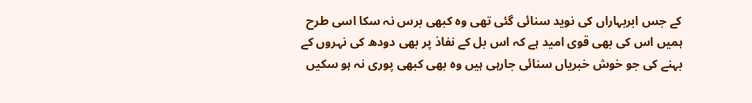کے جس ابربہاراں کی نوید سنائی گئی تھی وہ کبھی برس نہ سکا اسی طرح ہمیں اس کی بھی قوی امید ہے کہ اس بل کے نفاذ پر بھی دودھ کی نہروں کے بہنے کی جو خوش خبریاں سنائی جارہی ہیں وہ بھی کبھی پوری نہ ہو سکیں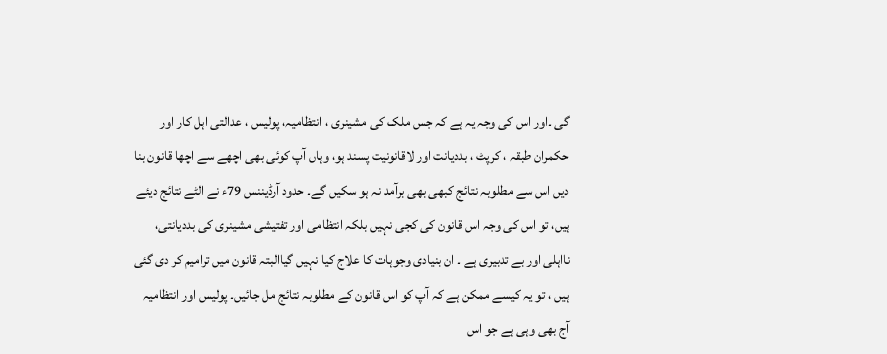گی ۔اور اس کی وجہ یہ ہے کہ جس ملک کی مشینری ، انتظامیہ، پولیس ، عدالتی اہل کار اور حکمران طبقہ ، کرپٹ ، بددیانت اور لاقانونیت پسند ہو، وہاں آپ کوئی بھی اچھے سے اچھا قانون بنا دیں اس سے مطلوبہ نتائج کبھی بھی برآمد نہ ہو سکیں گے۔ حدود آرڈیننس 79ء نے الٹے نتائج دیئے ہیں، تو اس کی وجہ اس قانون کی کجی نہیں بلکہ انتظامی اور تفتیشی مشینری کی بددیانتی، نااہلی اور بے تدبیری ہے ۔ ان بنیادی وجوہات کا علاج کیا نہیں گیاالبتہ قانون میں ترامیم کر دی گئی ہیں ، تو یہ کیسے ممکن ہے کہ آپ کو اس قانون کے مطلوبہ نتائج مل جائیں۔ پولیس اور انتظامیہ آج بھی وہی ہے جو اس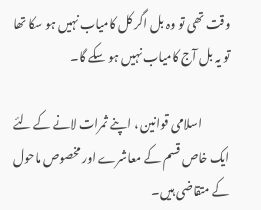وقت تھی تو وہ بل اگر کل کامیاب نہیں ہو سکا تھا تو یہ بل آج کامیاب نہیں ہو سکے گا۔

            اسلامی قوانین ، اپنے ثمرات لانے کے لئے ایک خاص قسم کے معاشرے اور مخصوص ماحول کے متقاضی ہیں۔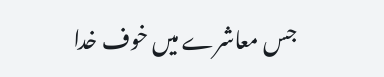جس معاشرے میں خوف خدا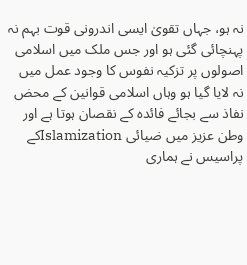نہ ہو، جہاں تقویٰ ایسی اندرونی قوت بہم نہ پہنچائی گئی ہو اور جس ملک میں اسلامی اصولوں پر تزکیہ نفوس کا وجود عمل میں نہ لایا گیا ہو وہاں اسلامی قوانین کے محض نفاذ سے بجائے فائدہ کے نقصان ہوتا ہے اور وطن عزیز میں ضیائی Islamizationکے پراسیس نے ہماری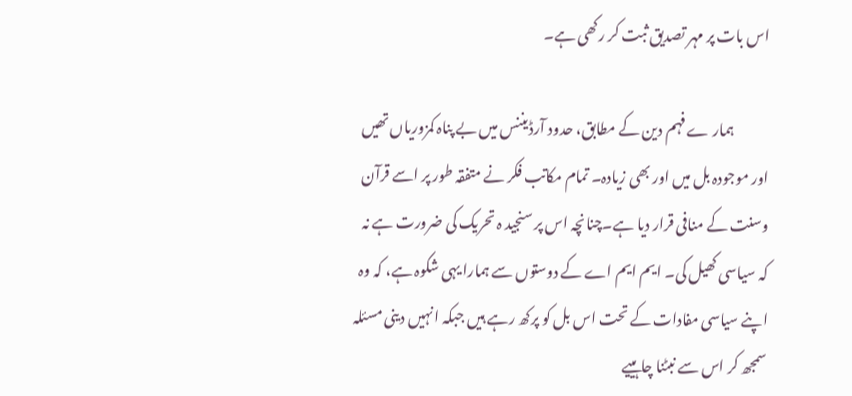اس بات پر مہر تصدیق ثبت کر رکھی ہے۔

            ہمار ے فہم دین کے مطابق، حدود آرڈیننس میں بے پناہ کمزوریاں تھیں اور موجودہ بل میں اور بھی زیادہ۔ تمام مکاتب فکر نے متفقہ طور پر اسے قرآن وسنت کے منافی قرار دیا ہے۔چنانچہ اس پر سنجید ہ تحریک کی ضرورت ہے نہ کہ سیاسی کھیل کی۔ ایم ایم اے کے دوستوں سے ہمارا یہی شکوہ ہے، کہ وہ اپنے سیاسی مفادات کے تحت اس بل کو پرکھ رہے ہیں جبکہ انہیں دینی مسئلہ سمجھ کر اس سے نبٹنا چاہییے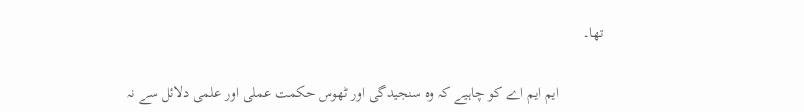تھا۔

            ایم ایم اے کو چاہیے کہ وہ سنجیدگی اور ٹھوس حکمت عملی اور علمی دلائل سے نہ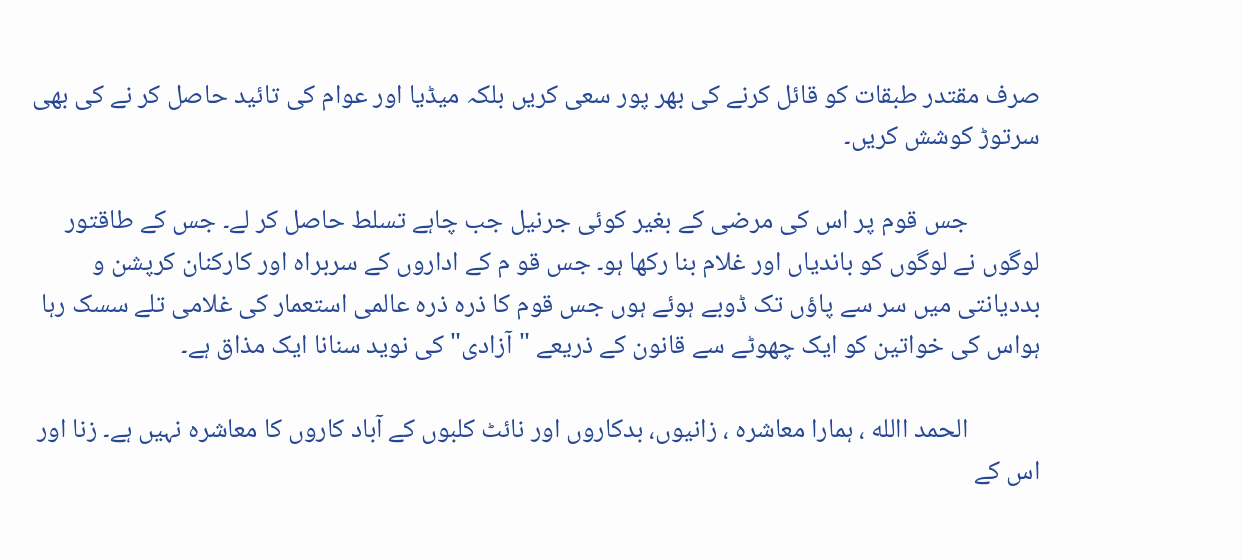صرف مقتدر طبقات کو قائل کرنے کی بھر پور سعی کریں بلکہ میڈیا اور عوام کی تائید حاصل کر نے کی بھی سرتوڑ کوشش کریں۔

            جس قوم پر اس کی مرضی کے بغیر کوئی جرنیل جب چاہے تسلط حاصل کر لے۔ جس کے طاقتور لوگوں نے لوگوں کو باندیاں اور غلام بنا رکھا ہو۔ جس قو م کے اداروں کے سربراہ اور کارکنان کرپشن و بددیانتی میں سر سے پاؤں تک ڈوبے ہوئے ہوں جس قوم کا ذرہ ذرہ عالمی استعمار کی غلامی تلے سسک رہا ہواس کی خواتین کو ایک چھوٹے سے قانون کے ذریعے "آزادی"کی نوید سنانا ایک مذاق ہے۔

            الحمد االله ، ہمارا معاشرہ ، زانیوں، بدکاروں اور نائٹ کلبوں کے آباد کاروں کا معاشرہ نہیں ہے۔ زنا اور اس کے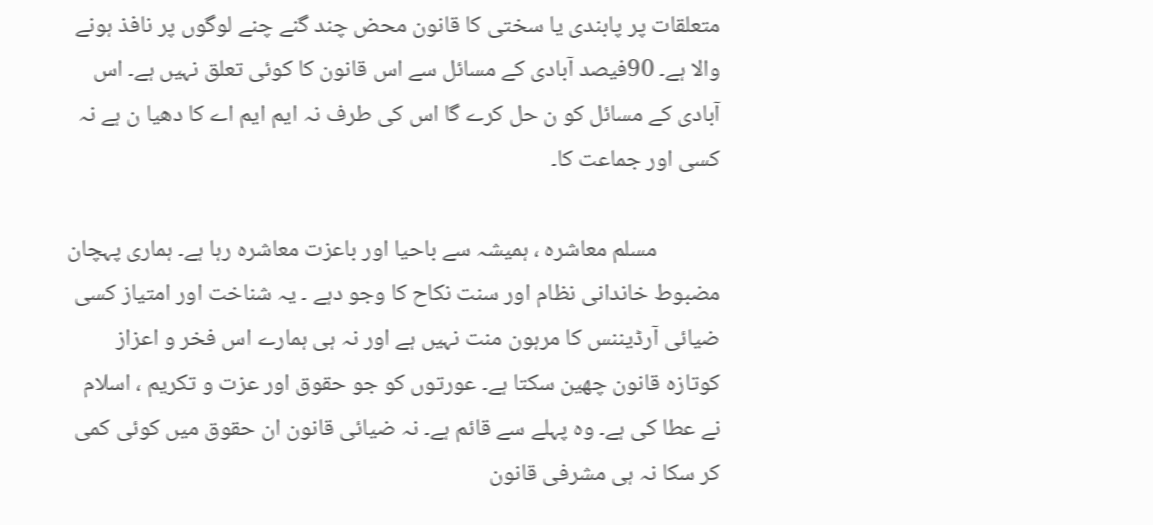متعلقات پر پابندی یا سختی کا قانون محض چند گنے چنے لوگوں پر نافذ ہونے والا ہے۔ 90فیصد آبادی کے مسائل سے اس قانون کا کوئی تعلق نہیں ہے۔ اس آبادی کے مسائل کو ن حل کرے گا اس کی طرف نہ ایم ایم اے کا دھیا ن ہے نہ کسی اور جماعت کا۔

            مسلم معاشرہ ، ہمیشہ سے باحیا اور باعزت معاشرہ رہا ہے۔ ہماری پہچان مضبوط خاندانی نظام اور سنت نکاح کا وجو دہے ۔ یہ شناخت اور امتیاز کسی ضیائی آرڈیننس کا مرہون منت نہیں ہے اور نہ ہی ہمارے اس فخر و اعزاز کوتازہ قانون چھین سکتا ہے۔ عورتوں کو جو حقوق اور عزت و تکریم ، اسلام نے عطا کی ہے۔ وہ پہلے سے قائم ہے۔ نہ ضیائی قانون ان حقوق میں کوئی کمی کر سکا نہ ہی مشرفی قانون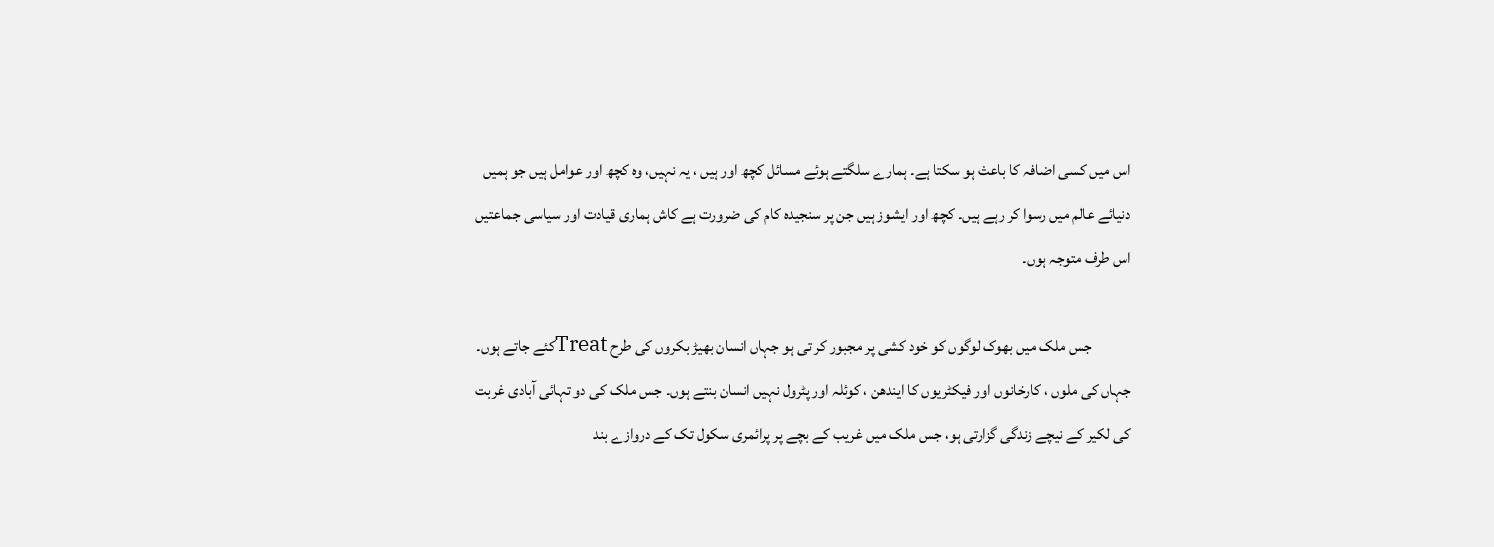اس میں کسی اضافہ کا باعث ہو سکتا ہے۔ ہمارے سلگتے ہوئے مسائل کچھ اور ہیں ، یہ نہیں، وہ کچھ اور عوامل ہیں جو ہمیں دنیائے عالم میں رسوا کر رہے ہیں۔ کچھ اور ایشوز ہیں جن پر سنجیدہ کام کی ضرورت ہے کاش ہماری قیادت اور سیاسی جماعتیں اس طرف متوجہ ہوں۔

            جس ملک میں بھوک لوگوں کو خود کشی پر مجبور کر تی ہو جہاں انسان بھیڑ بکروں کی طرح Treatکئے جاتے ہوں۔ جہاں کی ملوں ، کارخانوں اور فیکٹریوں کا ایندھن ، کوئلہ اور پٹرول نہیں انسان بنتے ہوں۔ جس ملک کی دو تہائی آبادی غربت کی لکیر کے نیچے زندگی گزارتی ہو، جس ملک میں غریب کے بچے پر پرائمری سکول تک کے دروازے بند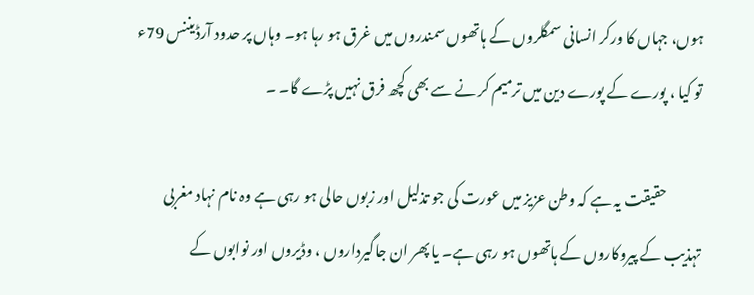ہوں، جہاں کا ورکر انسانی سمگلروں کے ہاتھوں سمندروں میں غرق ہو رہا ہو۔ وہاں پر حدود آرڈیننس 79ء تو کیا ، پورے کے پورے دین میں ترمیم کر نے سے بھی کچھ فرق نہیں پڑے گا۔ ۔

            حقیقت یہ ہے کہ وطن عزیز میں عورت کی جو تذلیل اور زبوں حالی ہو رہی ہے وہ نام نہاد مغربی تہذیب کے پیروکاروں کے ہاتھوں ہو رہی ہے۔ یا پھر ان جاگیرداروں ، وڈیروں اور نوابوں کے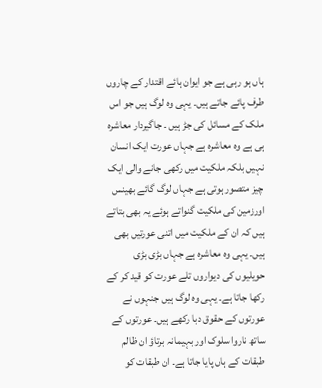ہاں ہو رہی ہے جو ایوان ہائے اقتدار کے چاروں طرف پائے جاتے ہیں۔ یہی وہ لوگ ہیں جو اس ملک کے مسائل کی جڑ ہیں ۔ جاگیردار معاشرہ ہی ہے وہ معاشرہ ہے جہاں عورت ایک انسان نہیں بلکہ ملکیت میں رکھی جانے والی ایک چیز متصور ہوتی ہے جہاں لوگ گائے بھینس اورزمین کی ملکیت گنواتے ہوئے یہ بھی بتاتے ہیں کہ ان کے ملکیت میں اتنی عورتیں بھی ہیں۔ یہی وہ معاشرہ ہے جہاں بڑی بڑی حویلیوں کی دیواروں تلے عورت کو قید کر کے رکھا جاتا ہے۔ یہی وہ لوگ ہیں جنہوں نے عورتوں کے حقوق دبا رکھے ہیں۔ عورتوں کے ساتھ ناروا سلوک اور بہیمانہ برتاؤ ان ظالم طبقات کے ہاں پایا جاتا ہے۔ ان طبقات کو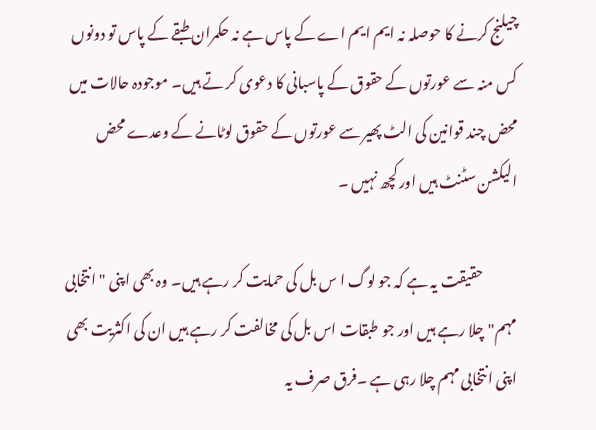چیلنج کرنے کا حوصلہ نہ ایم ایم اے کے پاس ہے نہ حکمران طبقے کے پاس تو دونوں کس منہ سے عورتوں کے حقوق کے پاسبانی کا دعوی کر تے ہیں۔ موجودہ حالات میں محض چند قوانین کی الٹ پھیر سے عورتوں کے حقوق لوٹانے کے وعدے محض الیکشن سٹنٹ ہیں اور کچھ نہیں ۔

            حقیقت یہ ہے کہ جو لوگ ا س بل کی حمایت کر رہے ہیں۔ وہ بھی اپنی "انتخابی مہم"چلا رہے ہیں اور جو طبقات اس بل کی مخالفت کر رہے ہیں ان کی اکثریت بھی اپنی انتخابی مہم چلا رہی ہے ۔فرق صرف یہ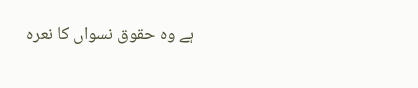ہے وہ حقوق نسواں کا نعرہ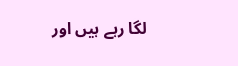لگا رہے ہیں اور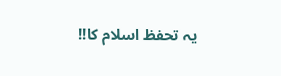یہ تحفظ اسلام کا!!